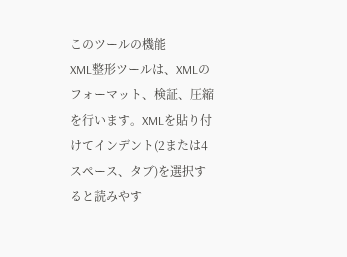このツールの機能
XML整形ツールは、XMLのフォーマット、検証、圧縮を行います。XMLを貼り付けてインデント(2または4スペース、タブ)を選択すると読みやす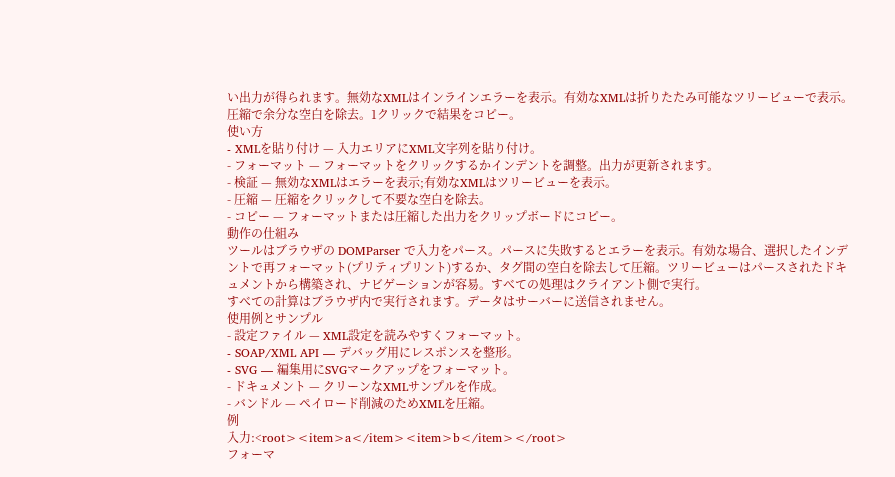い出力が得られます。無効なXMLはインラインエラーを表示。有効なXMLは折りたたみ可能なツリービューで表示。圧縮で余分な空白を除去。1クリックで結果をコピー。
使い方
- XMLを貼り付け — 入力エリアにXML文字列を貼り付け。
- フォーマット — フォーマットをクリックするかインデントを調整。出力が更新されます。
- 検証 — 無効なXMLはエラーを表示;有効なXMLはツリービューを表示。
- 圧縮 — 圧縮をクリックして不要な空白を除去。
- コピー — フォーマットまたは圧縮した出力をクリップボードにコピー。
動作の仕組み
ツールはブラウザの DOMParser で入力をパース。パースに失敗するとエラーを表示。有効な場合、選択したインデントで再フォーマット(プリティプリント)するか、タグ間の空白を除去して圧縮。ツリービューはパースされたドキュメントから構築され、ナビゲーションが容易。すべての処理はクライアント側で実行。
すべての計算はブラウザ内で実行されます。データはサーバーに送信されません。
使用例とサンプル
- 設定ファイル — XML設定を読みやすくフォーマット。
- SOAP/XML API — デバッグ用にレスポンスを整形。
- SVG — 編集用にSVGマークアップをフォーマット。
- ドキュメント — クリーンなXMLサンプルを作成。
- バンドル — ペイロード削減のためXMLを圧縮。
例
入力:<root><item>a</item><item>b</item></root>
フォーマ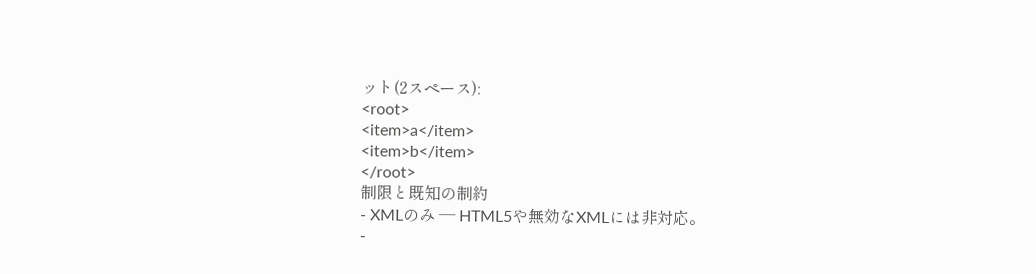ット(2スペース):
<root>
<item>a</item>
<item>b</item>
</root>
制限と既知の制約
- XMLのみ — HTML5や無効なXMLには非対応。
-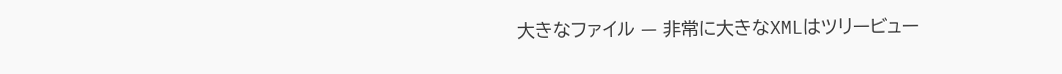大きなファイル — 非常に大きなXMLはツリービュー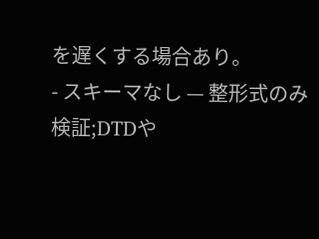を遅くする場合あり。
- スキーマなし — 整形式のみ検証;DTDや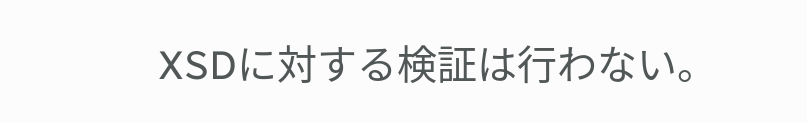XSDに対する検証は行わない。